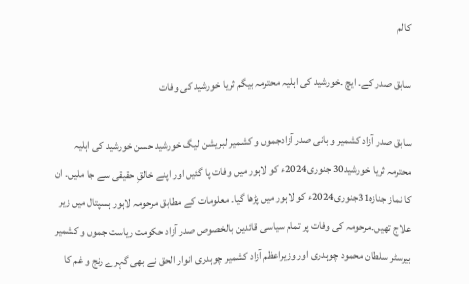کالم

سابق صدر کے۔ ایچ ۔خورشید کی اہلیہ محترمہ بیگم ثریا خورشید کی وفات

سابق صدر آزاد کشمیر و بانی صدر آزادجموں و کشمیر لبریشن لیگ خورشید حسن خورشید کی اہلیہ محترمہ ثریا خورشید30 جنوری2024ء کو لاہور میں وفات پا گئیں اور اپنے خالقِ حقیقی سے جا ملیں۔ ان کا نماز جنازہ31جنوری2024ء کو لاہور میں پڑھا گیا۔ معلومات کے مطابق مرحومہ لاہور ہسپتال میں زیر علاج تھیں۔مرحومہ کی وفات پر تمام سیاسی قائدین بالخصوص صدر آزاد حکومت ریاست جموں و کشمیر بیرسٹر سلطان محمود چوہدری اور وزیراعظم آزاد کشمیر چوہدری انوار الحق نے بھی گہرے رنج و غم کا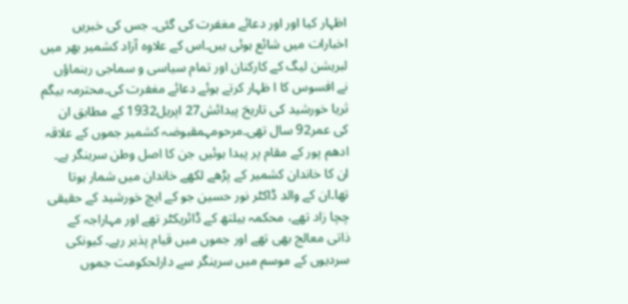اظہار کیا اور اور دعائے مغفرت کی گئی۔ جس کی خبریں اخبارات میں شائع ہوئی ہیں۔اس کے علاوہ آزاد کشمیر بھر میں لبریشن لیگ کے کارکنان اور تمام سیاسی و سماجی رہنماؤں نے افسوس کا ا ظہار کرتے ہوئے دعائے مغفرت کی۔محترمہ بیگم ثریا خورشید کی تاریخ پیدائش27 اپریل1932 کے مطابق ان کی عمر92 سال تھی۔مرحومہمقبوضہ کشمیر جموں کے علاقہ ادھم پور کے مقام پر پیدا ہوئیں جن کا اصل وطن سرینگر ہے۔ ان کا خاندان کشمیر کے پڑھے لکھے خاندان میں شمار ہوتا تھا۔ان کے والد ڈاکٹر نور حسین جو کے ایچ خورشید کے حقیقی چچا زاد تھے، محکمہ ہیلتھ کے ڈائریکٹر تھے اور مہاراجہ کے ذاتی معالج بھی تھے اور جموں میں قیام پذیر رہے۔ کیونکی سردیوں کے موسم میں سرینگر سے دارلحکومت جموں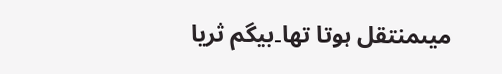میںمنتقل ہوتا تھا۔بیگم ثریا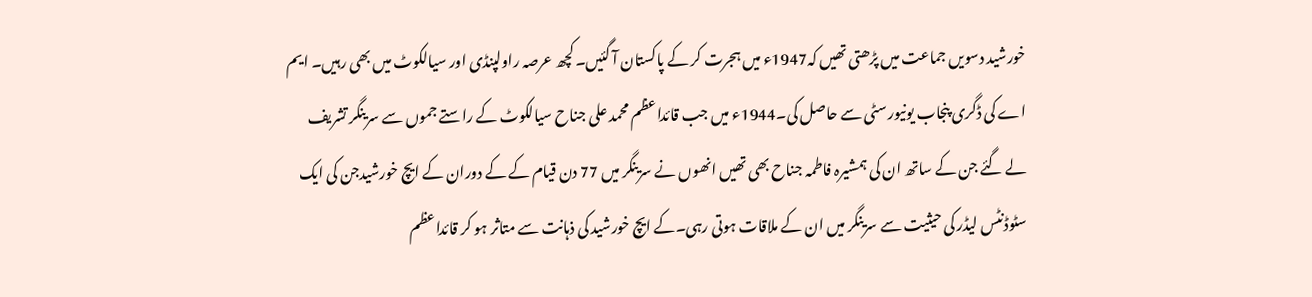خورشید دسویں جماعت میں پڑھتی تھیں کہ1947ء میں ہجرت کر کے پاکستان آ گئیں۔ کچھ عرصہ راولپنڈی اور سیالکوٹ میں بھی رہیں۔ ایم اے کی ڈگری پنجاب یونیورسٹی سے حاصل کی۔1944ء میں جب قائداعظم محمد علی جناح سیالکوٹ کے راستے جموں سے سرینگر تشریف لے گئے جن کے ساتھ ان کی ہمشیرہ فاطمہ جناح بھی تھیں انھوں نے سرینگر میں 77 دن قیام کے کے دوران کے ایچ خورشیدجن کی ایک سٹوڈنٹس لیڈر کی حیثیت سے سرینگر میں ان کے ملاقات ہوتی رہی۔کے ایچ خورشید کی ذہانت سے متاثر ہو کر قائداعظم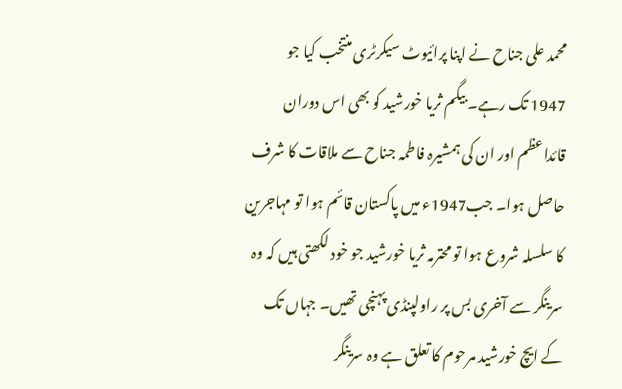محمد علی جناح نے اپنا پرائیوٹ سیکرٹری منتخب کیا جو 1947 تک رہے۔ بیگم ثریا خورشید کو بھی اس دوران قائداعظم اور ان کی ہمشیرہ فاطمہ جناح سے ملاقات کا شرف حاصل ہوا۔ جب1947ء میں پاکستان قائم ہوا تو مہاجرین کا سلسلہ شروع ہوا تو محترمہ ثریا خورشید جو خود لکھتی ہیں کہ وہ سرینگر سے آخری بس پر راولپنڈی پہنچی تھیں۔ جہاں تک کے ایچ خورشید مرحوم کا تعلق ہے وہ سرینگر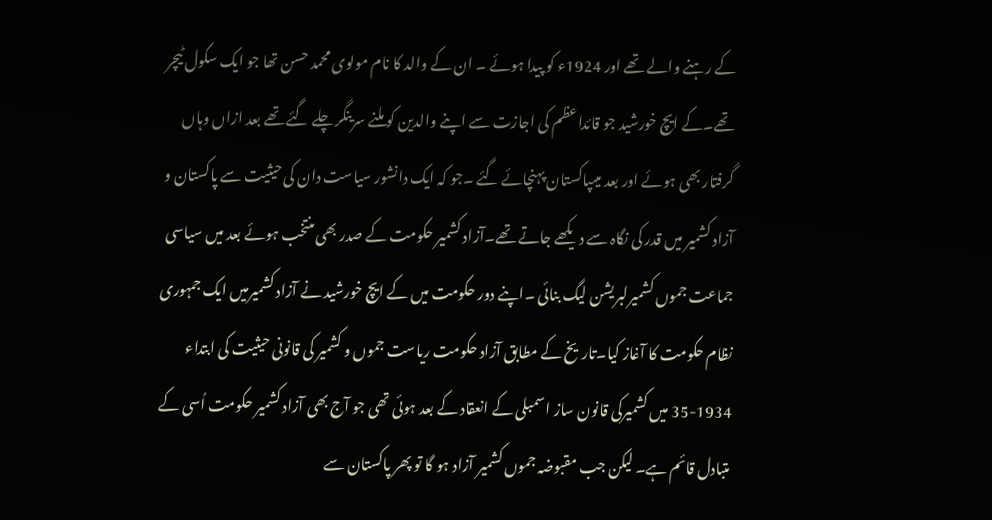کے رہنے والے تھے اور 1924ء کو پیدا ہوئے ۔ ان کے والد کا نام مولوی محمد حسن تھا جو ایک سکول ٹیچر تھے۔کے ایچ خورشید جو قائداعظم کی اجازت سے اپنے والدین کو ملنے سرینگر چلے گئے تھے بعد ازاں وہاں گرفتار بھی ہوئے اور بعد میںپاکستان پہنچائے گئے ۔جو کہ ایک دانشور سیاست دان کی حیثیت سے پاکستان و آزاد کشمیر میں قدر کی نگاہ سے دیکھے جاتے تھے۔آزاد کشمیر حکومت کے صدر بھی منتخب ہوئے بعد میں سیاسی جماعت جموں کشمیرلبریشن لیگ بنائی ۔اپنے دور حکومت میں کے ایچ خورشید نے آزاد کشمیرمیں ایک جمہوری نظام حکومت کا آغاز کیا۔تاریخ کے مطابق آزاد حکومت ریاست جموں و کشمیر کی قانونی حیثیت کی ابتداء 1934-35 میں کشمیرکی قانون ساز اسمبلی کے انعقاد کے بعد ہوئی تھی جو آج بھی آزاد کشمیر حکومت اُسی کے متبادل قائم ہے۔ لیکن جب مقبوضہ جموں کشمیر آزاد ہو گا تو پھر پاکستان سے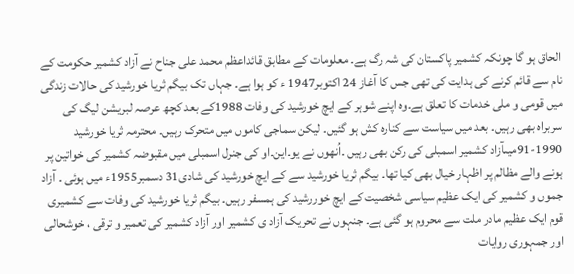الحاق ہو گا چونکہ کشمیر پاکستان کی شہ رگ ہے۔ معلومات کے مطابق قائداعظم محمد علی جناح نے آزاد کشمیر حکومت کے نام سے قائم کرنے کی ہدایت کی تھی جس کا آغاز 24 اکتوبر1947 ء کو ہوا ہے۔ جہاں تک بیگم ثریا خورشید کی حالات زندگی میں قومی و ملی خدمات کا تعلق ہے۔وہ اپنے شوہر کے ایچ خورشید کی وفات 1988کے بعد کچھ عرصہ لبریشن لیگ کی سربراہ بھی رہیں۔ بعد میں سیاست سے کنارہ کش ہو گئیں۔ لیکن سماجی کاموں میں متحرک رہیں۔ محترمہ ثریا خورشید 1990-91میںآزاد کشمیر اسمبلی کی رکن بھی رہیں ۔اُنھوں نے یو۔این۔او کی جنرل اسمبلی میں مقبوضہ کشمیر کی خواتین پر ہونے والے مظالم پر اظہار خیال بھی کیا تھا۔ بیگم ثریا خورشید سے کے ایچ خورشید کی شادی31 دسمبر1955ء میں ہوئی ۔ آزاد جموں و کشمیر کی ایک عظیم سیاسی شخصیت کے ایچ خوررشید کی ہمسفر رہیں۔ بیگم ثریا خورشید کی وفات سے کشمیری قوم ایک عظیم مادر ملت سے محروم ہو گئی ہے۔ جنہوں نے تحریک آزاد ی کشمیر اور آزاد کشمیر کی تعمیر و ترقی ، خوشحالی اور جمہوری روایات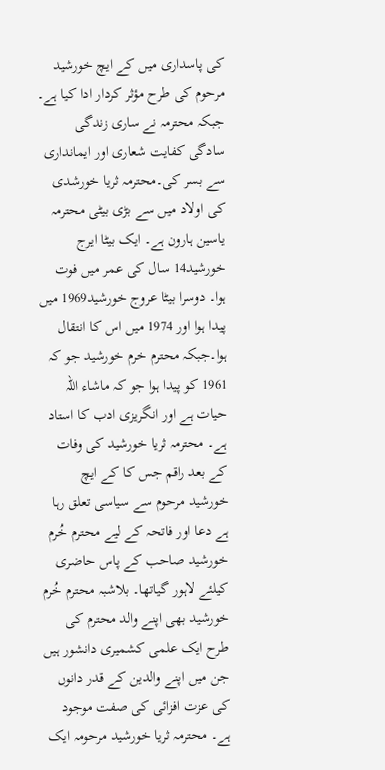کی پاسداری میں کے ایچ خورشید مرحوم کی طرح مؤثر کردار ادا کیا ہے۔ جبکہ محترمہ نے ساری زندگی سادگی کفایت شعاری اور ایمانداری سے بسر کی۔محترمہ ثریا خورشدی کی اولاد میں سے بڑی بیٹی محترمہ یاسین ہارون ہے۔ ایک بیٹا ایرج خورشید14 سال کی عمر میں فوت ہوا۔ دوسرا بیٹا عروج خورشید1969 میں پیدا ہوا اور 1974 میں اس کا انتقال ہوا۔جبکہ محترم خرم خورشید جو کہ 1961 کو پیدا ہوا جو کہ ماشاء اللہ حیات ہے اور انگریزی ادب کا استاد ہے۔ محترمہ ثریا خورشید کی وفات کے بعد راقم جس کا کے ایچ خورشید مرحوم سے سیاسی تعلق رہا ہے دعا اور فاتحہ کے لیے محترم خُرم خورشید صاحب کے پاس حاضری کیلئے لاہور گیاتھا۔ بلاشبہ محترم خُرم خورشید بھی اپنے والد محترم کی طرح ایک علمی کشمیری دانشور ہیں جن میں اپنے والدین کے قدر دانوں کی عزت افزائی کی صفت موجود ہے۔ محترمہ ثریا خورشید مرحومہ ایک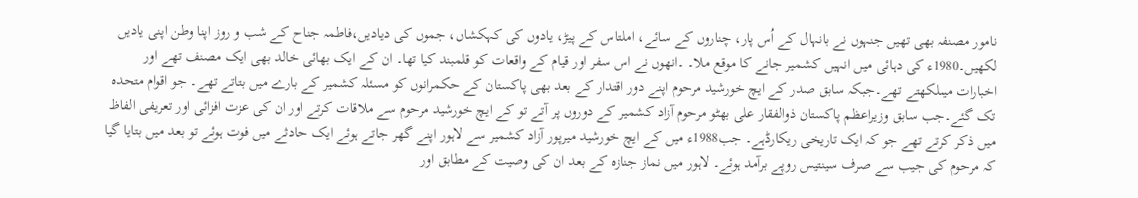نامور مصنفہ بھی تھیں جنہوں نے بانہال کے اُس پار، چناروں کے سائے، املتاس کے پیڑ، یادوں کی کہکشاں، جموں کی دیادیں،فاطمہ جناح کے شب و روز اپنا وطن اپنی یادیں لکھیں۔1980ء کی دہائی میں انہیں کشمیر جانے کا موقع ملا۔ ۔انھوں نے اس سفر اور قیام کے واقعات کو قلمبند کیا تھا۔ ان کے ایک بھائی خالد بھی ایک مصنف تھے اور اخبارات میںلکھتے تھے۔جبکہ سابق صدر کے ایچ خورشید مرحوم اپنے دور اقتدار کے بعد بھی پاکستان کے حکمرانوں کو مسئلہ کشمیر کے بارے میں بتاتے تھے۔ جو اقوام متحدہ تک گئے۔جب سابق وزیراعظم پاکستان ذوالفقار علی بھٹو مرحوم آزاد کشمیر کے دوروں پر آتے تو کے ایچ خورشید مرحوم سے ملاقات کرتے اور ان کی عزت افزائی اور تعریفی الفاظ میں ذکر کرتے تھے جو کہ ایک تاریخی ریکارڈہے۔ جب1988ء میں کے ایچ خورشید میرپور آزاد کشمیر سے لاہور اپنے گھر جاتے ہوئے ایک حادثے میں فوت ہوئے تو بعد میں بتایا گیا کہ مرحوم کی جیب سے صرف سینتیس روپے برآمد ہوئے۔ لاہور میں نماز جنازہ کے بعد ان کی وصیت کے مطابق اور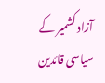آزاد کشمیر کے سیاسی قائدین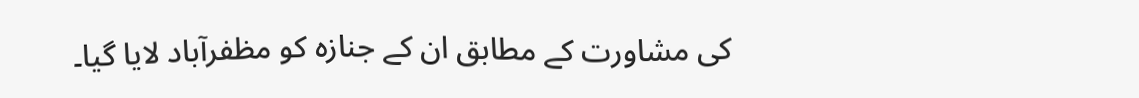کی مشاورت کے مطابق ان کے جنازہ کو مظفرآباد لایا گیا۔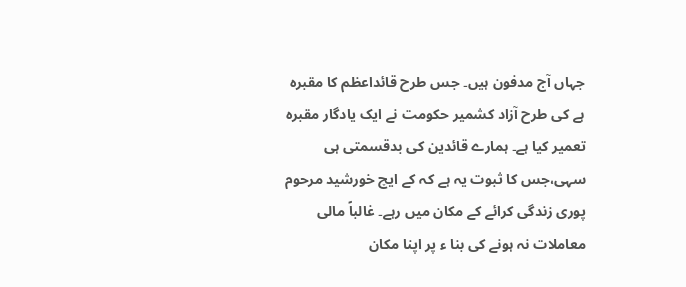جہاں آج مدفون ہیں۔ جس طرح قائداعظم کا مقبرہ ہے کی طرح آزاد کشمیر حکومت نے ایک یادگار مقبرہ تعمیر کیا ہے۔ ہمارے قائدین کی بدقسمتی ہی سہی،جس کا ثبوت یہ ہے کہ کے ایچ خورشید مرحوم پوری زندگی کرائے کے مکان میں رہے۔ غالباً مالی معاملات نہ ہونے کی بنا ء پر اپنا مکان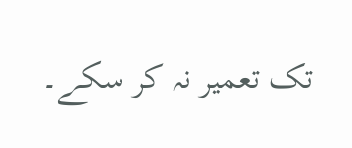تک تعمیر نہ کر سکے۔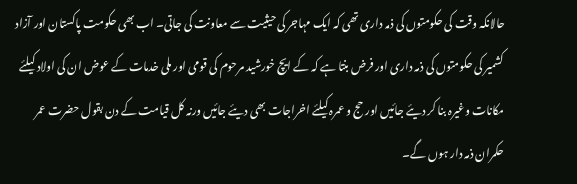حالانکہ وقت کی حکومتوں کی ذمہ داری تھی کہ ایک مہاجر کی حیثیت سے معاونت کی جاتی۔ اب بھی حکومت پاکستان اور آزاد کشمیر کی حکومتوں کی ذمہ داری اور فرض بنتا ہے کہ کے ایچ خورشید مرحوم کی قومی اور ملی خدمات کے عوض ان کی اولاد کیلئے مکانات وغیرہ بنا کر دیئے جائیں اور حج و عمرہ کیلئے اخراجات بھی دیئے جائیں ورنہ کل قیامت کے دن بقول حضرت عمر حکمران ذمہ دار ہوں گے۔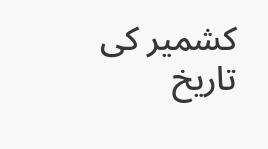کشمیر کی تاریخ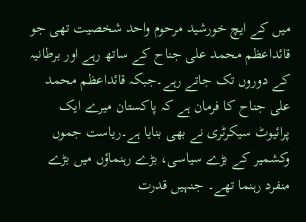میں کے ایچ خورشید مرحوم واحد شخصیت تھی جو قائداعظم محمد علی جناح کے ساتھ رہے اور برطانیہ کے دوروں تک جاتے رہے۔جبکہ قائداعظم محمد علی جناح کا فرمان ہے کہ پاکستان میرے ایک پرائیوٹ سیکرٹری نے بھی بنایا ہے۔ریاست جموں وکشمیر کے بڑے سیاسی، بڑے رہنماؤں میں بڑے منفرد رہنما تھے۔ جنہیں قدرت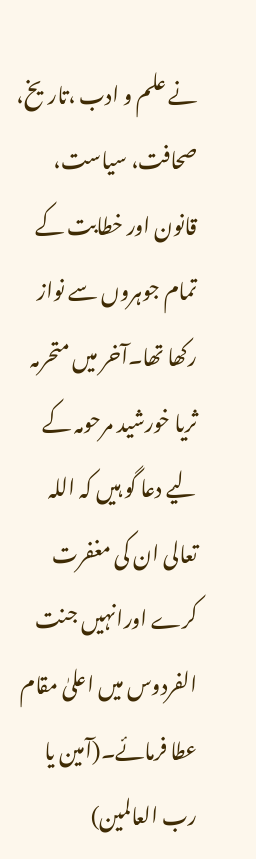نے علم و ادب ،تاریخ، صحافت، سیاست، قانون اور خطابت کے تمام جوہروں سے نواز رکھا تھا۔آخر میں متحرمہ ثریا خورشید مرحومہ کے لیے دعا گو ہیں کہ اللہ تعالی ان کی مغفرت کرے اورانہیں جنت الفردوس میں اعلیٰ مقام عطا فرمائے۔(آمین یا رب العالمین)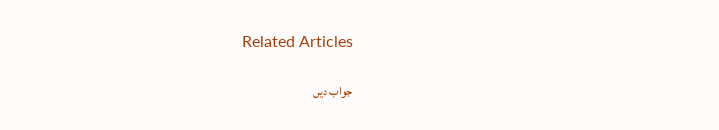Related Articles

جواب دیں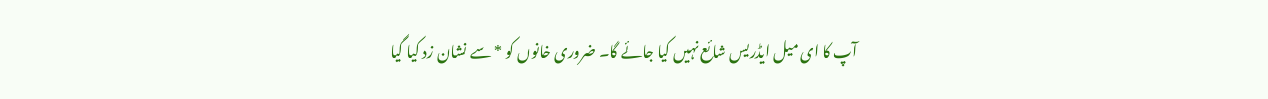آپ کا ای میل ایڈریس شائع نہیں کیا جائے گا۔ ضروری خانوں کو * سے نشان زد کیا گیا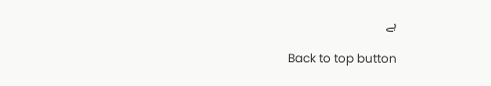ہے

Back to top button